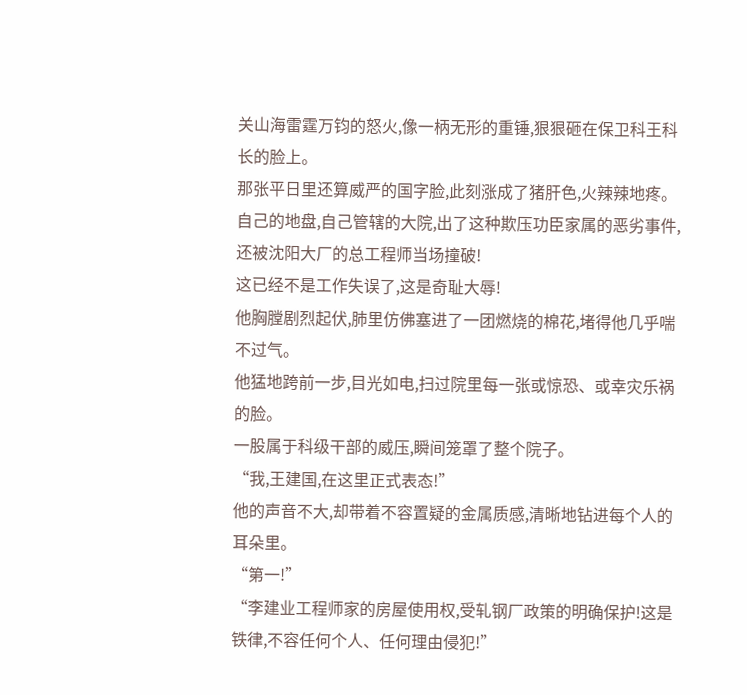关山海雷霆万钧的怒火,像一柄无形的重锤,狠狠砸在保卫科王科长的脸上。
那张平日里还算威严的国字脸,此刻涨成了猪肝色,火辣辣地疼。
自己的地盘,自己管辖的大院,出了这种欺压功臣家属的恶劣事件,还被沈阳大厂的总工程师当场撞破!
这已经不是工作失误了,这是奇耻大辱!
他胸膛剧烈起伏,肺里仿佛塞进了一团燃烧的棉花,堵得他几乎喘不过气。
他猛地跨前一步,目光如电,扫过院里每一张或惊恐、或幸灾乐祸的脸。
一股属于科级干部的威压,瞬间笼罩了整个院子。
“我,王建国,在这里正式表态!”
他的声音不大,却带着不容置疑的金属质感,清晰地钻进每个人的耳朵里。
“第一!”
“李建业工程师家的房屋使用权,受轧钢厂政策的明确保护!这是铁律,不容任何个人、任何理由侵犯!”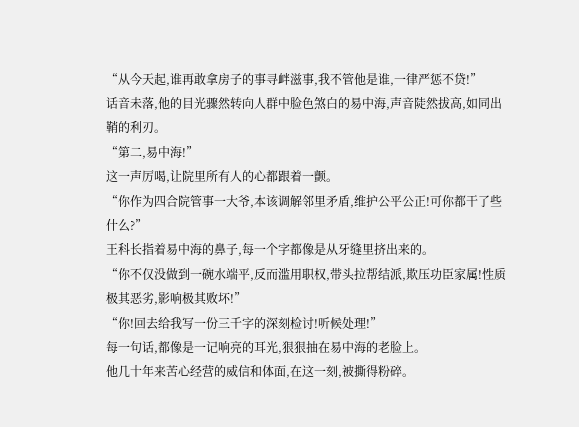“从今天起,谁再敢拿房子的事寻衅滋事,我不管他是谁,一律严惩不贷!”
话音未落,他的目光骤然转向人群中脸色煞白的易中海,声音陡然拔高,如同出鞘的利刃。
“第二,易中海!”
这一声厉喝,让院里所有人的心都跟着一颤。
“你作为四合院管事一大爷,本该调解邻里矛盾,维护公平公正!可你都干了些什么?”
王科长指着易中海的鼻子,每一个字都像是从牙缝里挤出来的。
“你不仅没做到一碗水端平,反而滥用职权,带头拉帮结派,欺压功臣家属!性质极其恶劣,影响极其败坏!”
“你!回去给我写一份三千字的深刻检讨!听候处理!”
每一句话,都像是一记响亮的耳光,狠狠抽在易中海的老脸上。
他几十年来苦心经营的威信和体面,在这一刻,被撕得粉碎。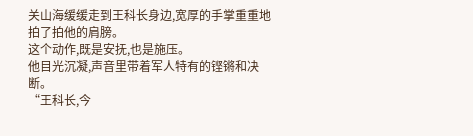关山海缓缓走到王科长身边,宽厚的手掌重重地拍了拍他的肩膀。
这个动作,既是安抚,也是施压。
他目光沉凝,声音里带着军人特有的铿锵和决断。
“王科长,今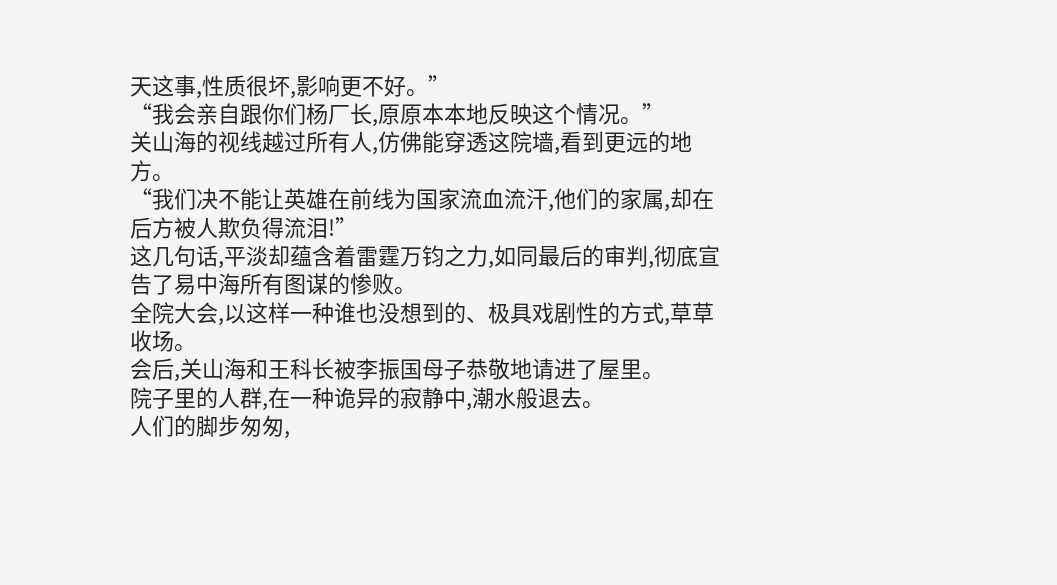天这事,性质很坏,影响更不好。”
“我会亲自跟你们杨厂长,原原本本地反映这个情况。”
关山海的视线越过所有人,仿佛能穿透这院墙,看到更远的地方。
“我们决不能让英雄在前线为国家流血流汗,他们的家属,却在后方被人欺负得流泪!”
这几句话,平淡却蕴含着雷霆万钧之力,如同最后的审判,彻底宣告了易中海所有图谋的惨败。
全院大会,以这样一种谁也没想到的、极具戏剧性的方式,草草收场。
会后,关山海和王科长被李振国母子恭敬地请进了屋里。
院子里的人群,在一种诡异的寂静中,潮水般退去。
人们的脚步匆匆,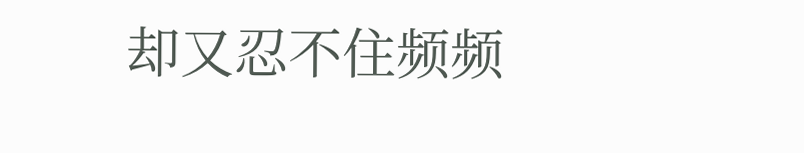却又忍不住频频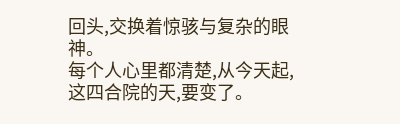回头,交换着惊骇与复杂的眼神。
每个人心里都清楚,从今天起,这四合院的天,要变了。